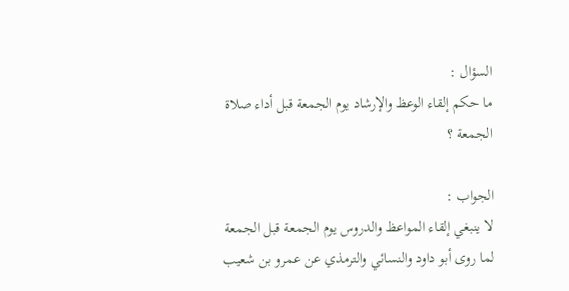السؤال :
ما حكم إلقاء الوعظ والإرشاد يوم الجمعة قبل أداء صلاة الجمعة ؟

الجواب :
لا ينبغي إلقاء المواعظ والدروس يوم الجمعة قبل الجمعة لما روى أبو داود والنسائي والترمذي عن عمرو بن شعيب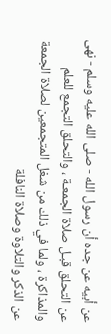عن أبيه عن جده أن رسول الله - صلى الله عليه وسلم - نهى عن التحلق قبـل صلاة الجمعـة ، والتحلق التجمع للعلم والمذاكرة ، ولما في ذلك من شغل المتجمعين لصلاة الجمعة عن الذكر والتلاوة وصلاة النافلة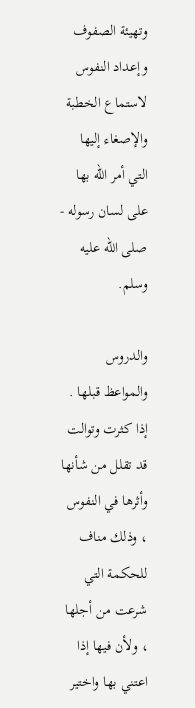وتهيئة الصفوف وإعداد النفوس لاستماع الخطبة والإصغاء إليها التي أمر الله بها على لسان رسوله - صلى الله عليه وسلم.

والدروس والمواعظ قبلها . إذا كثرت وتوالت قد تقلل من شأنها وأثرها في النفوس ، وذلك مناف للحكمة التي شرعت من أجلها ، ولأن فيها إذا اعتني بها واختير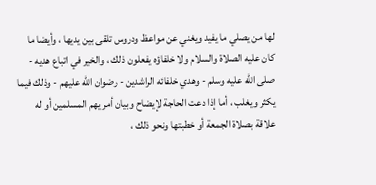لها من يصلي ما يفيد ويغني عن مواعظ ودروس تلقى بين يديها ، وأيضا ما كان عليه الصلاة والسلام ولا خلفاؤه يفعلون ذلك ، والخير في اتباع هديه - صلى الله عليه وسلم - وهدي خلفائه الراشدين - رضوان الله عليهم - وذلك فيما يكثر ويغلب ، أما إذا دعت الحاجة لإيضاح وبيان أمر يهم المسلمين أو له علاقة بصلاة الجمعة أو خطبتها ونحو ذلك ،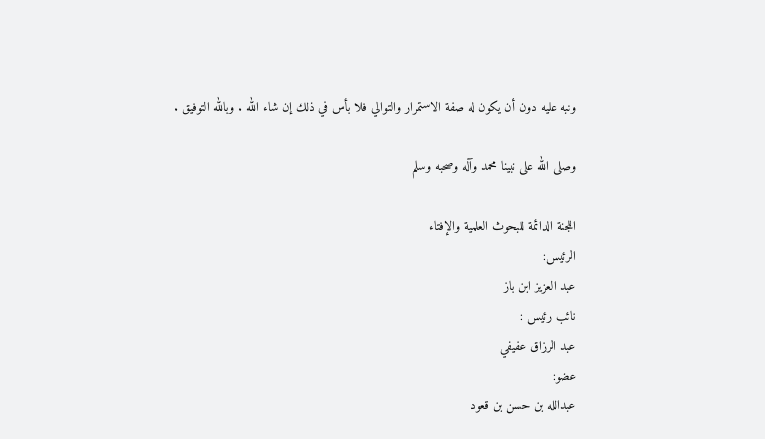ونبه عليه دون أن يكون له صفة الاستمرار والتوالي فلا بأس في ذلك إن شاء الله . وبالله التوفيق .

وصلى الله على نبينا محمد وآله وصحبه وسلم

اللجنة الدائمة للبحوث العلمية والإفتاء
الرئيس:
عبد العزيز ابن باز
نائب رئيس :
عبد الرزاق عفيفي
عضو:
عبدالله بن حسن بن قعود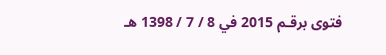فتوى برقـم 2015 في 8 / 7 / 1398 هـ